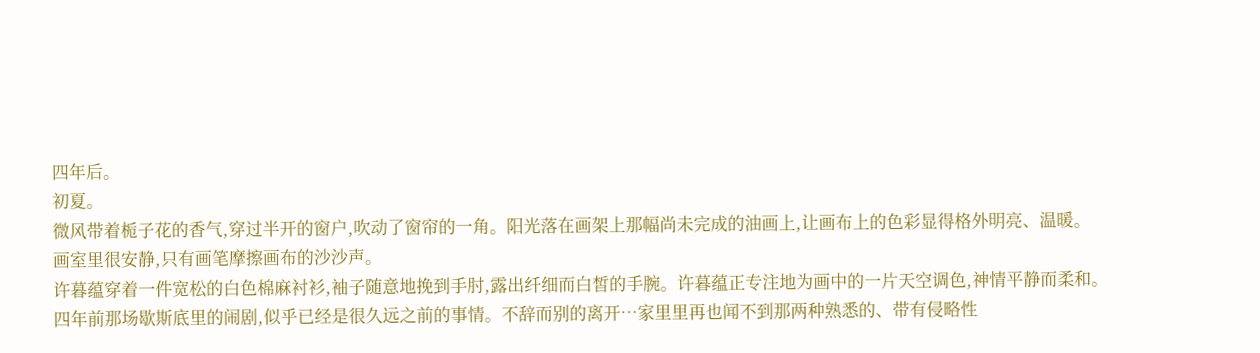四年后。
初夏。
微风带着栀子花的香气,穿过半开的窗户,吹动了窗帘的一角。阳光落在画架上那幅尚未完成的油画上,让画布上的色彩显得格外明亮、温暖。
画室里很安静,只有画笔摩擦画布的沙沙声。
许暮蕴穿着一件宽松的白色棉麻衬衫,袖子随意地挽到手肘,露出纤细而白皙的手腕。许暮蕴正专注地为画中的一片天空调色,神情平静而柔和。
四年前那场歇斯底里的闹剧,似乎已经是很久远之前的事情。不辞而别的离开…家里里再也闻不到那两种熟悉的、带有侵略性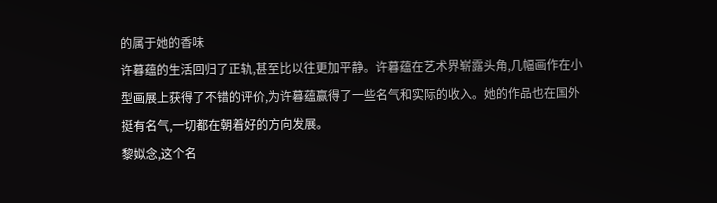的属于她的香味
许暮蕴的生活回归了正轨,甚至比以往更加平静。许暮蕴在艺术界崭露头角,几幅画作在小型画展上获得了不错的评价,为许暮蕴赢得了一些名气和实际的收入。她的作品也在国外挺有名气,一切都在朝着好的方向发展。
黎姒念,这个名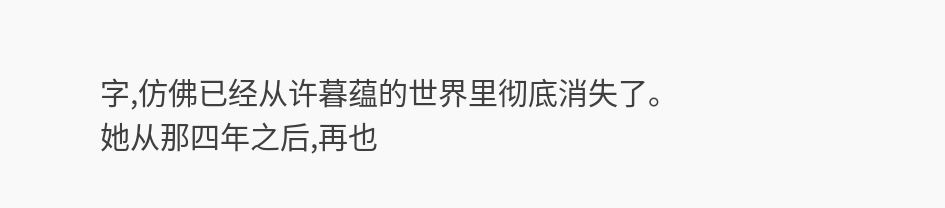字,仿佛已经从许暮蕴的世界里彻底消失了。
她从那四年之后,再也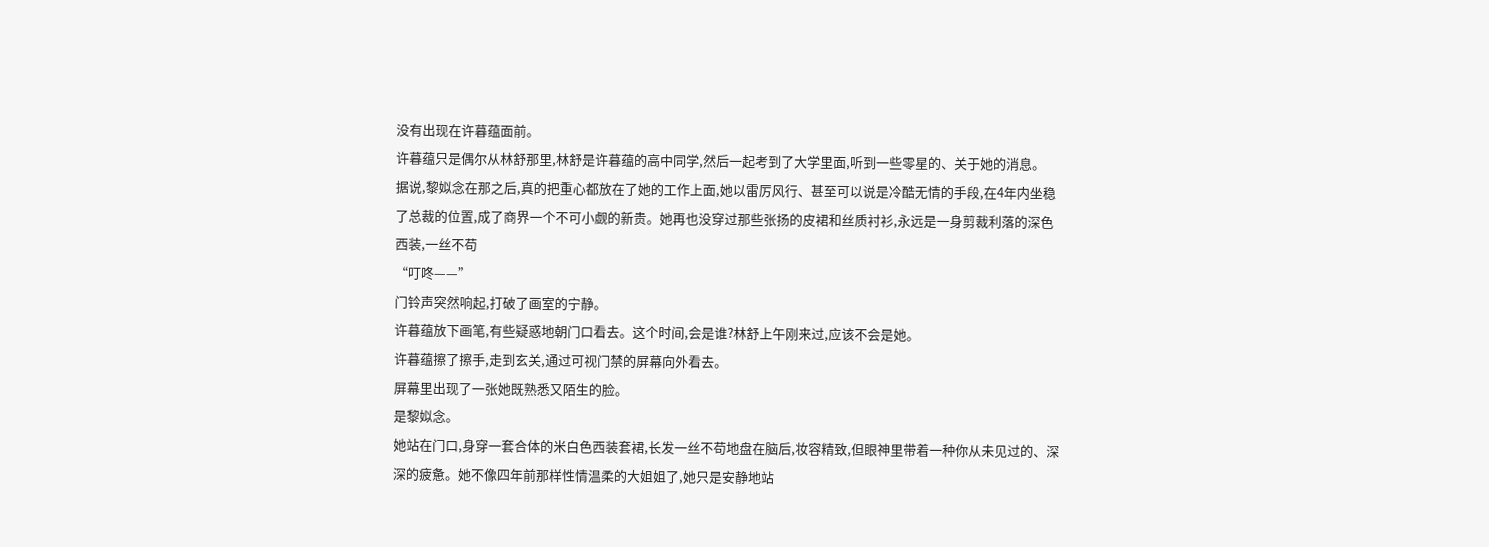没有出现在许暮蕴面前。
许暮蕴只是偶尔从林舒那里,林舒是许暮蕴的高中同学,然后一起考到了大学里面,听到一些零星的、关于她的消息。
据说,黎姒念在那之后,真的把重心都放在了她的工作上面,她以雷厉风行、甚至可以说是冷酷无情的手段,在4年内坐稳了总裁的位置,成了商界一个不可小觑的新贵。她再也没穿过那些张扬的皮裙和丝质衬衫,永远是一身剪裁利落的深色西装,一丝不苟
“叮咚——”
门铃声突然响起,打破了画室的宁静。
许暮蕴放下画笔,有些疑惑地朝门口看去。这个时间,会是谁?林舒上午刚来过,应该不会是她。
许暮蕴擦了擦手,走到玄关,通过可视门禁的屏幕向外看去。
屏幕里出现了一张她既熟悉又陌生的脸。
是黎姒念。
她站在门口,身穿一套合体的米白色西装套裙,长发一丝不苟地盘在脑后,妆容精致,但眼神里带着一种你从未见过的、深深的疲惫。她不像四年前那样性情温柔的大姐姐了,她只是安静地站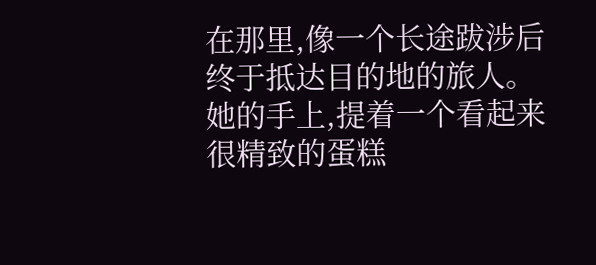在那里,像一个长途跋涉后终于抵达目的地的旅人。
她的手上,提着一个看起来很精致的蛋糕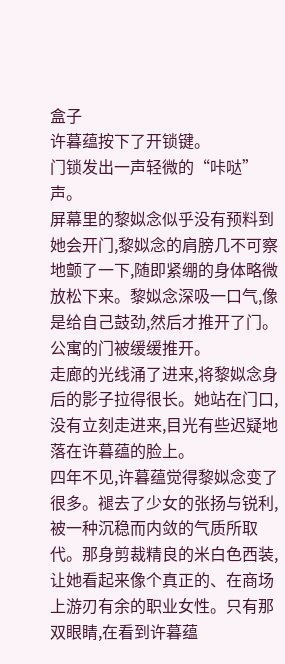盒子
许暮蕴按下了开锁键。
门锁发出一声轻微的“咔哒”声。
屏幕里的黎姒念似乎没有预料到她会开门,黎姒念的肩膀几不可察地颤了一下,随即紧绷的身体略微放松下来。黎姒念深吸一口气,像是给自己鼓劲,然后才推开了门。
公寓的门被缓缓推开。
走廊的光线涌了进来,将黎姒念身后的影子拉得很长。她站在门口,没有立刻走进来,目光有些迟疑地落在许暮蕴的脸上。
四年不见,许暮蕴觉得黎姒念变了很多。褪去了少女的张扬与锐利,被一种沉稳而内敛的气质所取代。那身剪裁精良的米白色西装,让她看起来像个真正的、在商场上游刃有余的职业女性。只有那双眼睛,在看到许暮蕴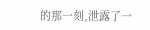的那一刻,泄露了一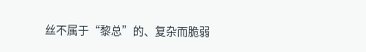丝不属于“黎总”的、复杂而脆弱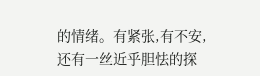的情绪。有紧张,有不安,还有一丝近乎胆怯的探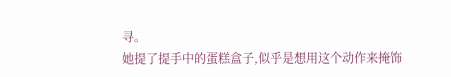寻。
她提了提手中的蛋糕盒子,似乎是想用这个动作来掩饰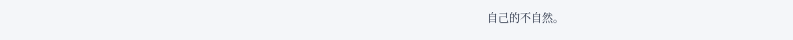自己的不自然。